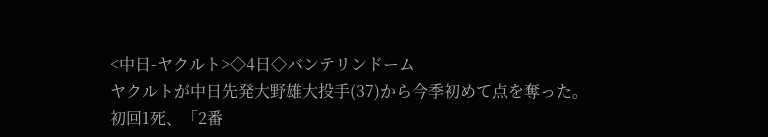<中日-ヤクルト>◇4日◇バンテリンドーム
ヤクルトが中日先発大野雄大投手(37)から今季初めて点を奪った。
初回1死、「2番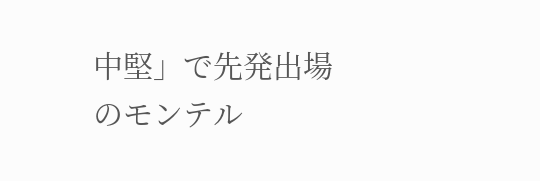中堅」で先発出場のモンテル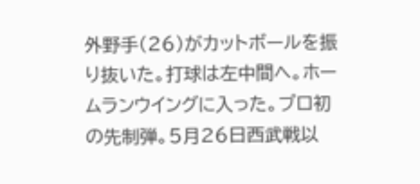外野手(26)がカットボールを振り抜いた。打球は左中間へ。ホームランウイングに入った。プロ初の先制弾。5月26日西武戦以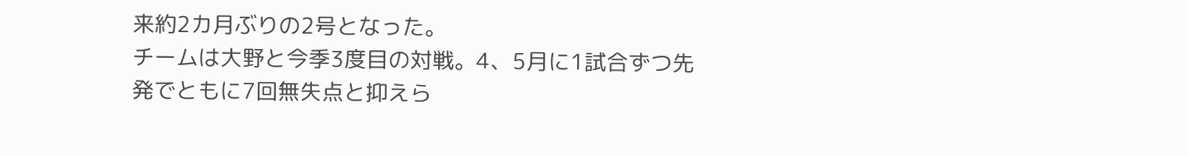来約2カ月ぶりの2号となった。
チームは大野と今季3度目の対戦。4、5月に1試合ずつ先発でともに7回無失点と抑えら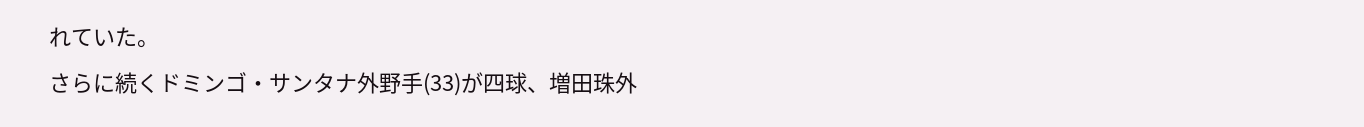れていた。
さらに続くドミンゴ・サンタナ外野手(33)が四球、増田珠外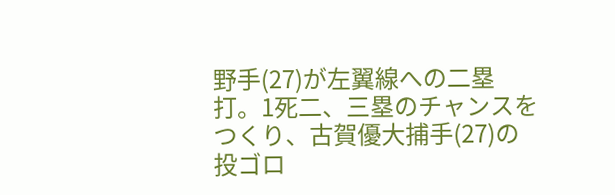野手(27)が左翼線への二塁打。1死二、三塁のチャンスをつくり、古賀優大捕手(27)の投ゴロ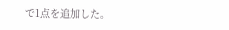で1点を追加した。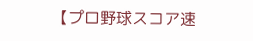【プロ野球スコア速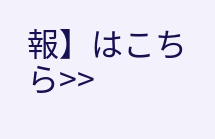報】はこちら>>